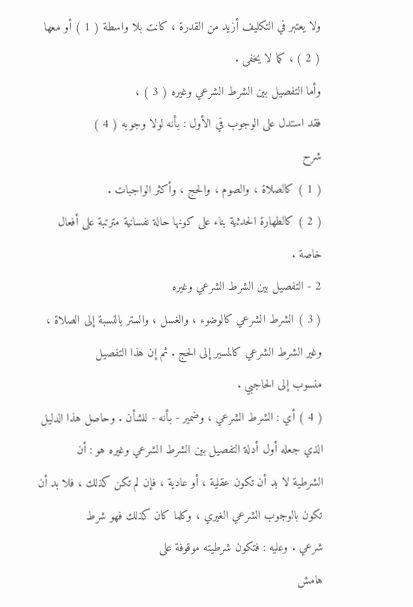ولا يعتبر في التكليف أزيد من القدرة ، كانت بلا واسطة ( 1 ) أو معها
( 2 ) ، كما لا يخفى .
وأما التفصيل بين الشرط الشرعي وغيره ( 3 ) ،
فقد استدل على الوجوب في الأول : بأنه لولا وجوبه ( 4 )
شرح
( 1 ) كالصلاة ، والصوم ، والحج ، وأكثر الواجبات .
( 2 ) كالطهارة الحدثية بناء على كونها حالة نفسانية مترتبة على أفعال
خاصة .
2 - التفصيل بين الشرط الشرعي وغيره
( 3 ) الشرط الشرعي كالوضوء ، والغسل ، والستر بالنسبة إلى الصلاة ،
وغير الشرط الشرعي كالمسير إلى الحج . ثم إن هذا التفصيل
منسوب إلى الحاجبي .
( 4 ) أي : الشرط الشرعي ، وضمير - بأنه - للشأن . وحاصل هذا الدليل
الذي جعله أول أدلة التفصيل بين الشرط الشرعي وغيره هو : أن
الشرطية لا بد أن تكون عقلية ، أو عادية ، فإن لم تكن كذلك ، فلا بد أن
تكون بالوجوب الشرعي الغيري ، وكلما كان كذلك فهو شرط
شرعي . وعليه : فتكون شرطيته موقوفة على
هامش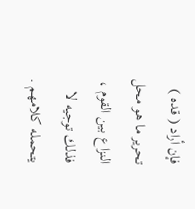فإن أراد ( قده ) تحرير ما هو محل النزاع بين القوم ، فذلك توجيه لا
يتحمله كلامهم .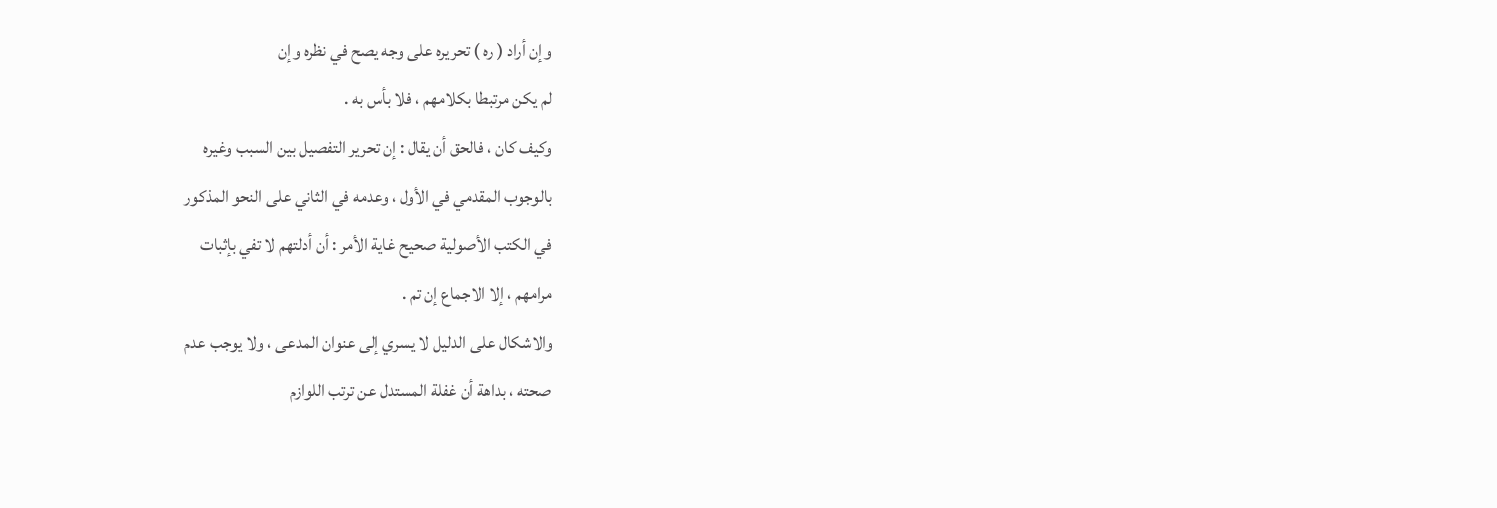وإن أراد ( ره ) تحريره على وجه يصح في نظره وإن
لم يكن مرتبطا بكلامهم ، فلا بأس به .
وكيف كان ، فالحق أن يقال : إن تحرير التفصيل بين السبب وغيره
بالوجوب المقدمي في الأول ، وعدمه في الثاني على النحو المذكور
في الكتب الأصولية صحيح غاية الأمر : أن أدلتهم لا تفي بإثبات
مرامهم ، إلا الاجماع إن تم .
والاشكال على الدليل لا يسري إلى عنوان المدعى ، ولا يوجب عدم
صحته ، بداهة أن غفلة المستدل عن ترتب اللوازم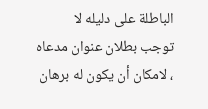الباطلة على دليله لا
توجب بطلان عنوان مدعاه ، لامكان أن يكون له برهان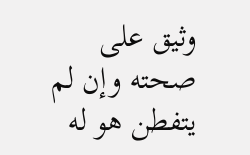وثيق على
صحته وإن لم يتفطن هو له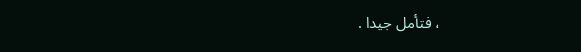، فتأمل جيدا .